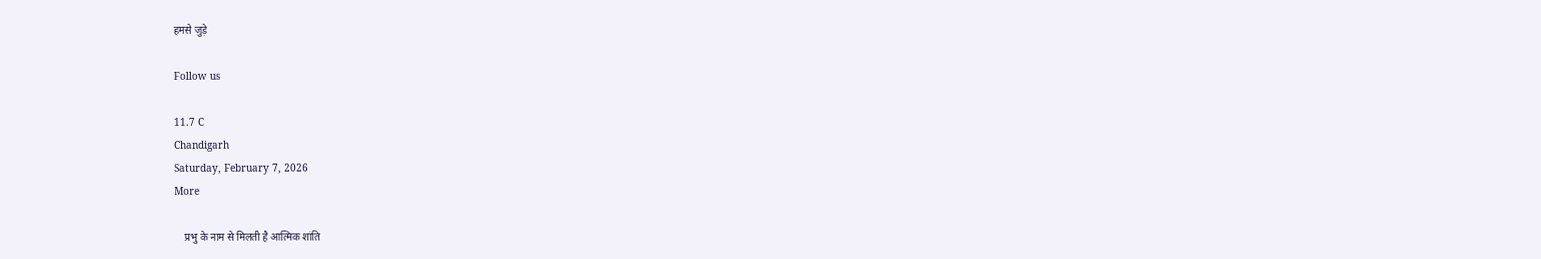हमसे जुड़े

Follow us

11.7 C
Chandigarh
Saturday, February 7, 2026
More

    प्रभु के नाम से मिलती है आत्मिक शांति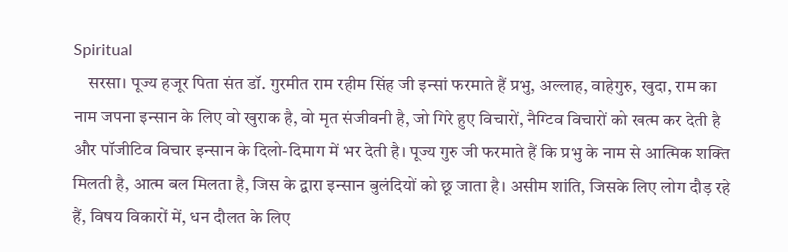Spiritual
    सरसा। पूज्य हजूर पिता संत डॉ. गुरमीत राम रहीम सिंह जी इन्सां फरमाते हैं प्रभु, अल्लाह, वाहेगुरु, खुदा, राम का नाम जपना इन्सान के लिए वो खुराक है, वो मृत संजीवनी है, जो गिरे हुए विचारों, नैग्टिव विचारों को खत्म कर देती है और पॉजीटिव विचार इन्सान के दिलो-दिमाग में भर देती है। पूज्य गुरु जी फरमाते हैं कि प्रभु के नाम से आत्मिक शक्ति मिलती है, आत्म बल मिलता है, जिस के द्वारा इन्सान बुलंदियों को छू जाता है। असीम शांति, जिसके लिए लोग दौड़ रहे हैं, विषय विकारों में, धन दौलत के लिए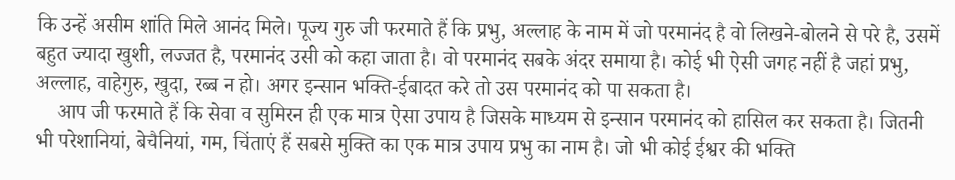कि उन्हें असीम शांति मिले आनंद मिले। पूज्य गुरु जी फरमाते हैं कि प्रभु, अल्लाह के नाम में जो परमानंद है वो लिखने-बोलने से परे है, उसमें बहुत ज्यादा खुशी, लज्जत है, परमानंद उसी को कहा जाता है। वो परमानंद सबके अंदर समाया है। कोई भी ऐसी जगह नहीं है जहां प्रभु, अल्लाह, वाहेगुरु, खुदा, रब्ब न हो। अगर इन्सान भक्ति-ईबादत करे तो उस परमानंद को पा सकता है।
    आप जी फरमाते हैं कि सेवा व सुमिरन ही एक मात्र ऐसा उपाय है जिसके माध्यम से इन्सान परमानंद को हासिल कर सकता है। जितनी भी परेशानियां, बेचैनियां, गम, चिंताएं हैं सबसे मुक्ति का एक मात्र उपाय प्रभु का नाम है। जो भी कोई ईश्वर की भक्ति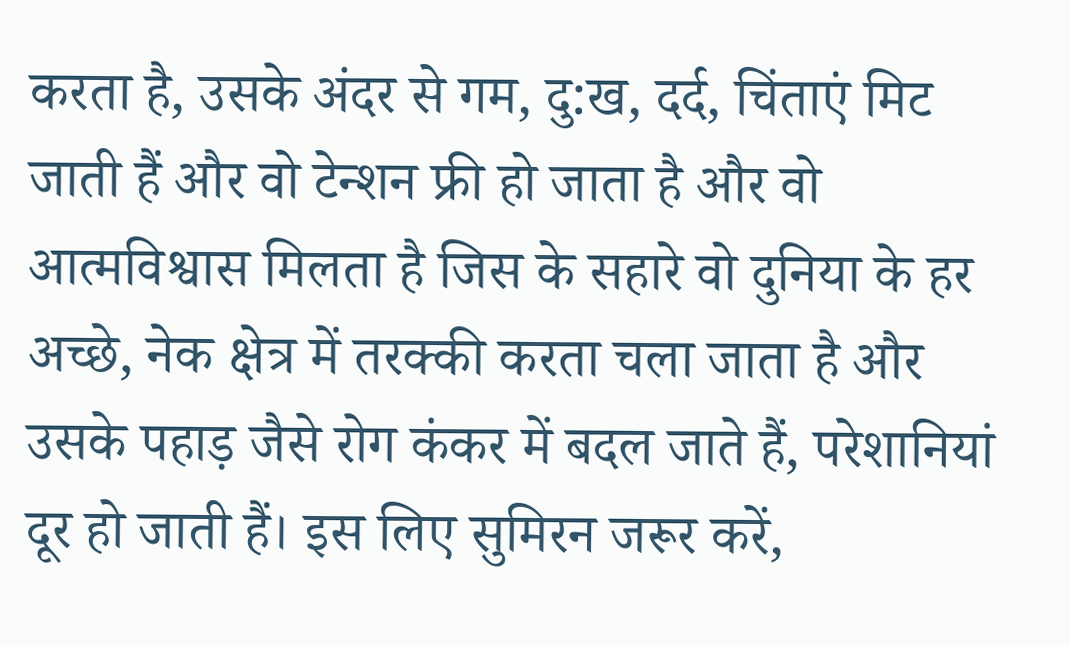करता है, उसके अंदर से गम, दु:ख, दर्द, चिंताएं मिट जाती हैं और वो टेन्शन फ्री हो जाता है और वो आत्मविश्वास मिलता है जिस के सहारे वो दुनिया के हर अच्छे, नेक क्षेत्र में तरक्की करता चला जाता है और उसके पहाड़ जैसे रोग कंकर में बदल जाते हैं, परेशानियां दूर हो जाती हैं। इस लिए सुमिरन जरूर करें,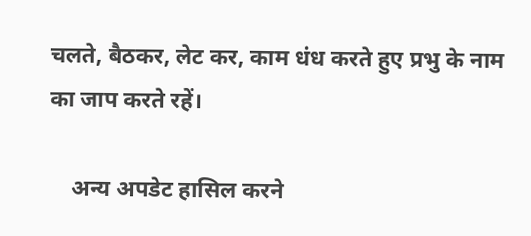चलते, बैठकर, लेट कर, काम धंध करते हुए प्रभु के नाम का जाप करते रहें।

    अन्य अपडेट हासिल करने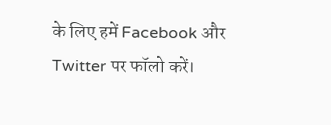के लिए हमें Facebook और Twitter पर फॉलो करें।